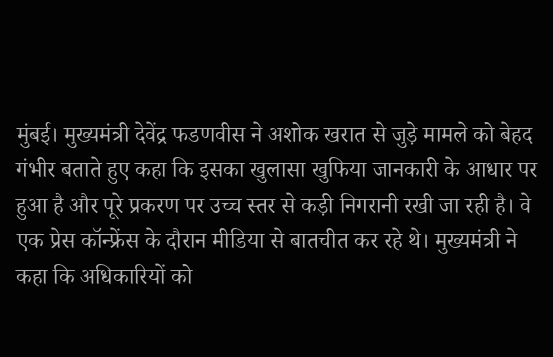मुंबई। मुख्यमंत्री देवेंद्र फडणवीस ने अशोक खरात से जुड़े मामले को बेहद गंभीर बताते हुए कहा कि इसका खुलासा खुफिया जानकारी के आधार पर हुआ है और पूरे प्रकरण पर उच्च स्तर से कड़ी निगरानी रखी जा रही है। वे एक प्रेस कॉन्फ्रेंस के दौरान मीडिया से बातचीत कर रहे थे। मुख्यमंत्री ने कहा कि अधिकारियों को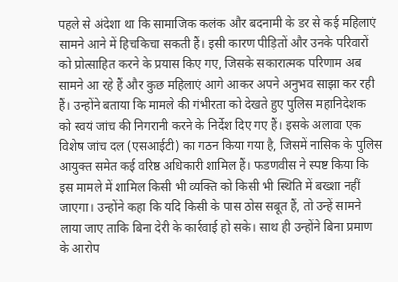पहले से अंदेशा था कि सामाजिक कलंक और बदनामी के डर से कई महिलाएं सामने आने में हिचकिचा सकती हैं। इसी कारण पीड़ितों और उनके परिवारों को प्रोत्साहित करने के प्रयास किए गए, जिसके सकारात्मक परिणाम अब सामने आ रहे हैं और कुछ महिलाएं आगे आकर अपने अनुभव साझा कर रही हैं। उन्होंने बताया कि मामले की गंभीरता को देखते हुए पुलिस महानिदेशक को स्वयं जांच की निगरानी करने के निर्देश दिए गए हैं। इसके अलावा एक विशेष जांच दल (एसआईटी) का गठन किया गया है, जिसमें नासिक के पुलिस आयुक्त समेत कई वरिष्ठ अधिकारी शामिल हैं। फडणवीस ने स्पष्ट किया कि इस मामले में शामिल किसी भी व्यक्ति को किसी भी स्थिति में बख्शा नहीं जाएगा। उन्होंने कहा कि यदि किसी के पास ठोस सबूत हैं, तो उन्हें सामने लाया जाए ताकि बिना देरी के कार्रवाई हो सके। साथ ही उन्होंने बिना प्रमाण के आरोप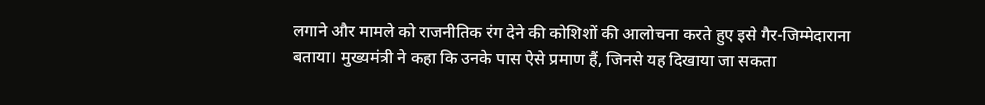लगाने और मामले को राजनीतिक रंग देने की कोशिशों की आलोचना करते हुए इसे गैर-जिम्मेदाराना बताया। मुख्यमंत्री ने कहा कि उनके पास ऐसे प्रमाण हैं, जिनसे यह दिखाया जा सकता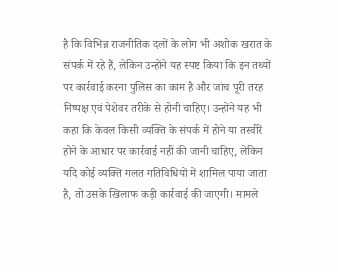है कि विभिन्न राजनीतिक दलों के लोग भी अशोक खरात के संपर्क में रहे हैं, लेकिन उन्होंने यह स्पष्ट किया कि इन तथ्यों पर कार्रवाई करना पुलिस का काम है और जांच पूरी तरह निष्पक्ष एवं पेशेवर तरीके से होनी चाहिए। उन्होंने यह भी कहा कि केवल किसी व्यक्ति के संपर्क में होने या तस्वीरें होने के आधार पर कार्रवाई नहीं की जानी चाहिए, लेकिन यदि कोई व्यक्ति गलत गतिविधियों में शामिल पाया जाता है, तो उसके खिलाफ कड़ी कार्रवाई की जाएगी। मामले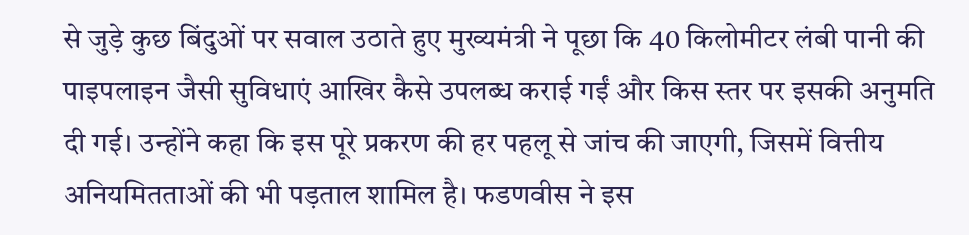से जुड़े कुछ बिंदुओं पर सवाल उठाते हुए मुख्यमंत्री ने पूछा कि 40 किलोमीटर लंबी पानी की पाइपलाइन जैसी सुविधाएं आखिर कैसे उपलब्ध कराई गईं और किस स्तर पर इसकी अनुमति दी गई। उन्होंने कहा कि इस पूरे प्रकरण की हर पहलू से जांच की जाएगी, जिसमें वित्तीय अनियमितताओं की भी पड़ताल शामिल है। फडणवीस ने इस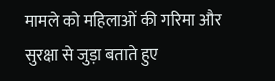मामले को महिलाओं की गरिमा और सुरक्षा से जुड़ा बताते हुए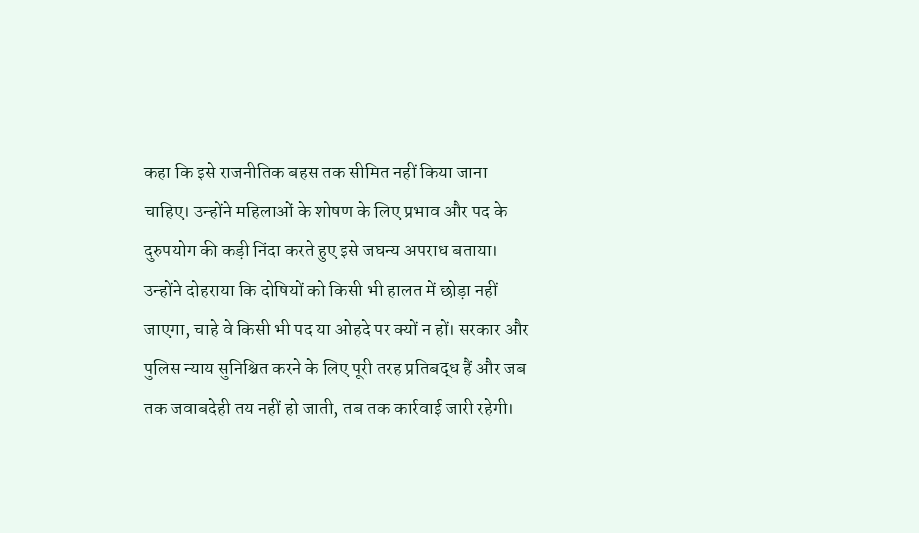कहा कि इसे राजनीतिक बहस तक सीमित नहीं किया जाना चाहिए। उन्होंने महिलाओं के शोषण के लिए प्रभाव और पद के दुरुपयोग की कड़ी निंदा करते हुए इसे जघन्य अपराध बताया। उन्होंने दोहराया कि दोषियों को किसी भी हालत में छोड़ा नहीं जाएगा, चाहे वे किसी भी पद या ओहदे पर क्यों न हों। सरकार और पुलिस न्याय सुनिश्चित करने के लिए पूरी तरह प्रतिबद्ध हैं और जब तक जवाबदेही तय नहीं हो जाती, तब तक कार्रवाई जारी रहेगी।